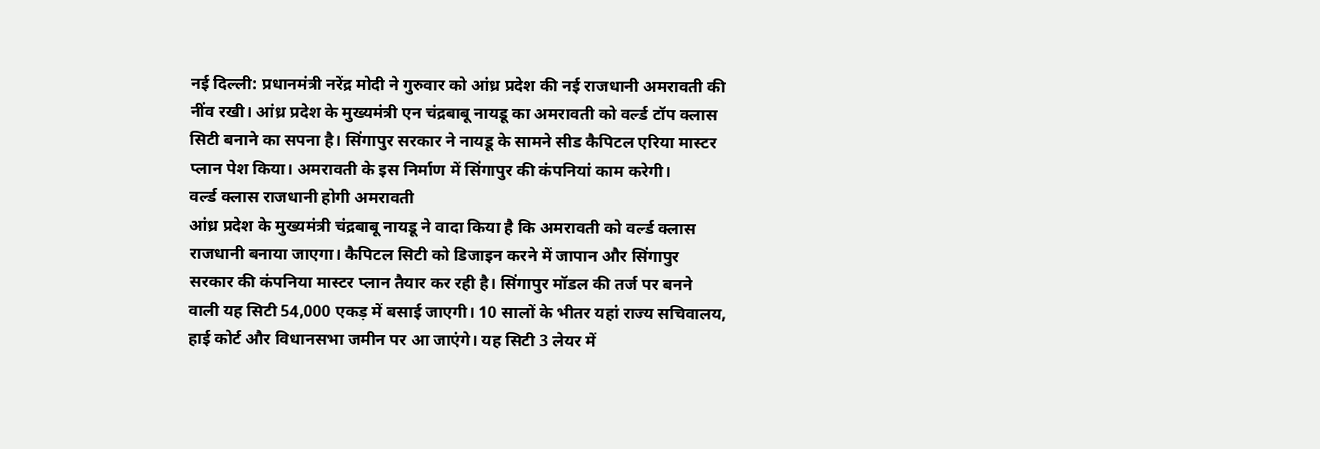नई दिल्ली: प्रधानमंत्री नरेंद्र मोदी ने गुरुवार को आंध्र प्रदेश की नई राजधानी अमरावती की नींव रखी। आंध्र प्रदेश के मुख्यमंत्री एन चंद्रबाबू नायडू का अमरावती को वर्ल्ड टॉप क्लास सिटी बनाने का सपना है। सिंगापुर सरकार ने नायडू के सामने सीड कैपिटल एरिया मास्टर प्लान पेश किया। अमरावती के इस निर्माण में सिंगापुर की कंपनियां काम करेगी।
वर्ल्ड क्लास राजधानी होगी अमरावती
आंध्र प्रदेश के मुख्यमंत्री चंद्रबाबू नायडू ने वादा किया है कि अमरावती को वर्ल्ड क्लास राजधानी बनाया जाएगा। कैपिटल सिटी को डिजाइन करने में जापान और सिंगापुर सरकार की कंपनिया मास्टर प्लान तैयार कर रही है। सिंगापुर मॉडल की तर्ज पर बनने वाली यह सिटी 54,000 एकड़ में बसाई जाएगी। 10 सालों के भीतर यहां राज्य सचिवालय, हाई कोर्ट और विधानसभा जमीन पर आ जाएंगे। यह सिटी 3 लेयर में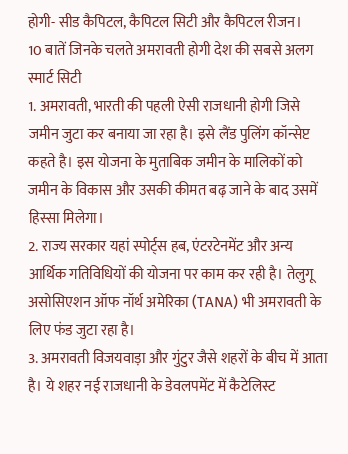होगी- सीड कैपिटल, कैपिटल सिटी और कैपिटल रीजन।
10 बातें जिनके चलते अमरावती होगी देश की सबसे अलग स्मार्ट सिटी
1. अमरावती, भारती की पहली ऐसी राजधानी होगी जिसे जमीन जुटा कर बनाया जा रहा है। इसे लैंड पुलिंग कॉन्सेप्ट कहते है। इस योजना के मुताबिक जमीन के मालिकों को जमीन के विकास और उसकी कीमत बढ़ जाने के बाद उसमें हिस्सा मिलेगा।
2. राज्य सरकार यहां स्पोर्ट्स हब, एंटरटेनमेंट और अन्य आर्थिक गतिविधियों की योजना पर काम कर रही है। तेलुगू असोसिएशन ऑफ नॉर्थ अमेरिका (TANA) भी अमरावती के लिए फंड जुटा रहा है।
3. अमरावती विजयवाड़ा और गुंटुर जैसे शहरों के बीच में आता है। ये शहर नई राजधानी के डेवलपमेंट में कैटेलिस्ट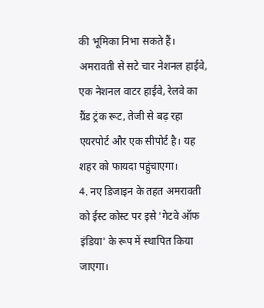की भूमिका निभा सकते हैं। अमरावती से सटे चार नेशनल हाईवे, एक नेशनल वाटर हाईवे, रेलवे का ग्रैंड ट्रंक रूट, तेजी से बढ़ रहा एयरपोर्ट और एक सीपोर्ट है। यह शहर को फायदा पहुंचाएगा।
4. नए डिजाइन के तहत अमरावती को ईस्ट कोस्ट पर इसे 'गेटवे ऑफ इंडिया' के रूप में स्थापित किया जाएगा।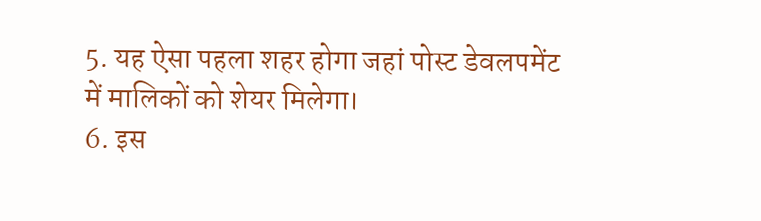5. यह ऐसा पहला शहर होगा जहां पोस्ट डेवलपमेंट में मालिकों को शेयर मिलेगा।
6. इस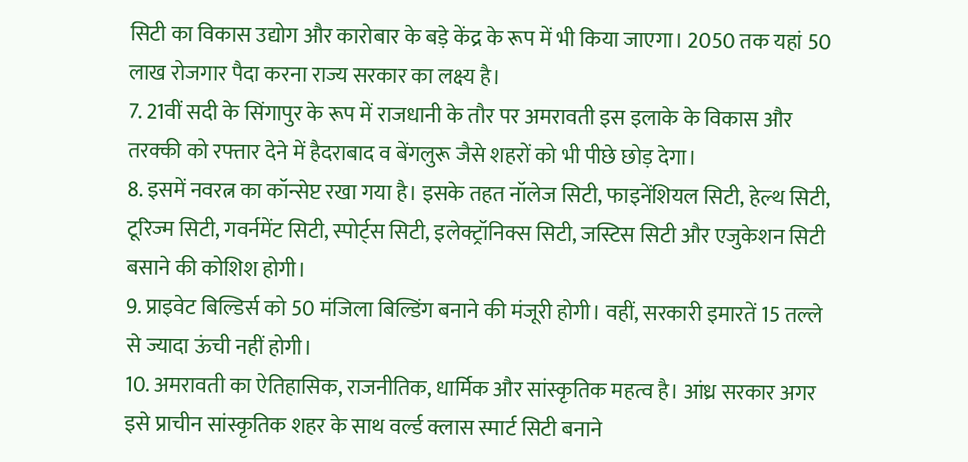सिटी का विकास उद्योग और कारोबार के बड़े केंद्र के रूप में भी किया जाएगा। 2050 तक यहां 50 लाख रोजगार पैदा करना राज्य सरकार का लक्ष्य है।
7. 21वीं सदी के सिंगापुर के रूप में राजधानी के तौर पर अमरावती इस इलाके के विकास और तरक्की को रफ्तार देने में हैदराबाद व बेंगलुरू जैसे शहरों को भी पीछे छोड़ देगा।
8. इसमें नवरत्न का कॉन्सेप्ट रखा गया है। इसके तहत नॉलेज सिटी, फाइनेंशियल सिटी, हेल्थ सिटी, टूरिज्म सिटी, गवर्नमेंट सिटी, स्पोर्ट्स सिटी, इलेक्ट्रॉनिक्स सिटी, जस्टिस सिटी और एजुकेशन सिटी बसाने की कोशिश होगी।
9. प्राइवेट बिल्डिर्स को 50 मंजिला बिल्डिंग बनाने की मंजूरी होगी। वहीं, सरकारी इमारतें 15 तल्ले से ज्यादा ऊंची नहीं होगी।
10. अमरावती का ऐतिहासिक, राजनीतिक, धार्मिक और सांस्कृतिक महत्व है। आंध्र सरकार अगर इसे प्राचीन सांस्कृतिक शहर के साथ वर्ल्ड क्लास स्मार्ट सिटी बनाने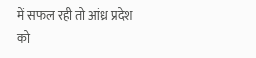में सफल रही तो आंध्र प्रदेश को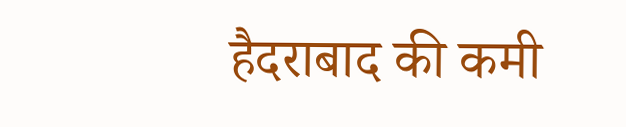हैदराबाद की कमी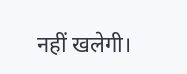नहीं खलेगी।